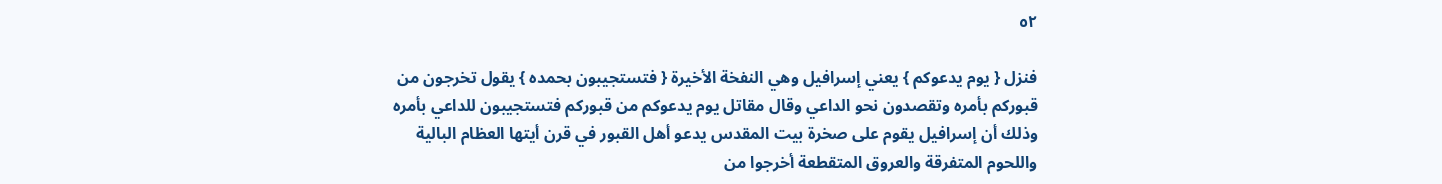٥٢

فنزل { يوم يدعوكم } يعني إسرافيل وهي النفخة الأخيرة { فتستجيبون بحمده } يقول تخرجون من قبوركم بأمره وتقصدون نحو الداعي وقال مقاتل يوم يدعوكم من قبوركم فتستجيبون للداعي بأمره وذلك أن إسرافيل يقوم على صخرة بيت المقدس يدعو أهل القبور في قرن أيتها العظام البالية واللحوم المتفرقة والعروق المتقطعة أخرجوا من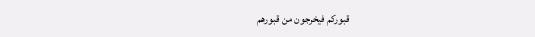قبوركم فيخرجون من قبورهم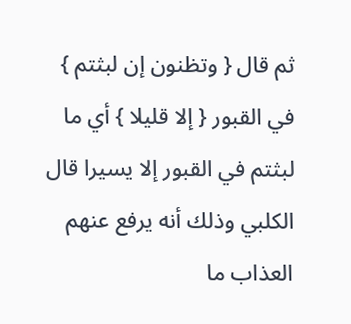ثم قال { وتظنون إن لبثتم } في القبور { إلا قليلا } أي ما لبثتم في القبور إلا يسيرا قال الكلبي وذلك أنه يرفع عنهم العذاب ما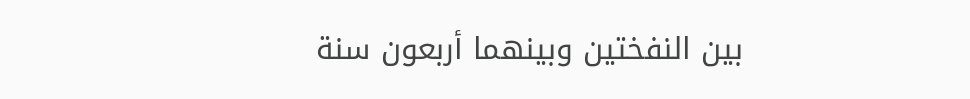بين النفختين وبينهما أربعون سنة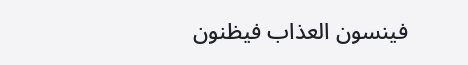فينسون العذاب فيظنون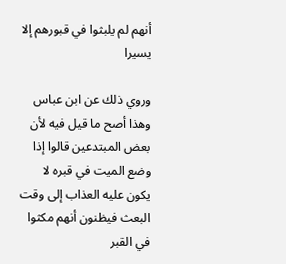أنهم لم يلبثوا في قبورهم إلا يسيرا

وروي ذلك عن ابن عباس وهذا أصح ما قيل فيه لأن بعض المبتدعين قالوا إذا وضع الميت في قبره لا يكون عليه العذاب إلى وقت البعث فيظنون أنهم مكثوا في القبر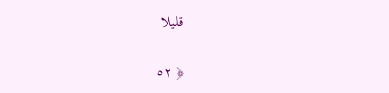قليلا

﴿ ٥٢